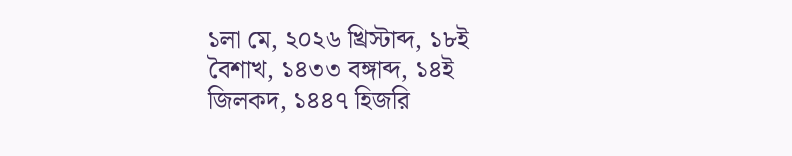১লা মে, ২০২৬ খ্রিস্টাব্দ, ১৮ই বৈশাখ, ১৪৩৩ বঙ্গাব্দ, ১৪ই জিলকদ, ১৪৪৭ হিজরি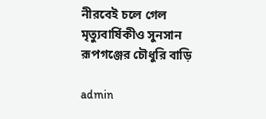নীরবেই চলে গেল মৃত্যুবার্ষিকীও সুনসান রূপগঞ্জের চৌধুরি বাড়ি

admin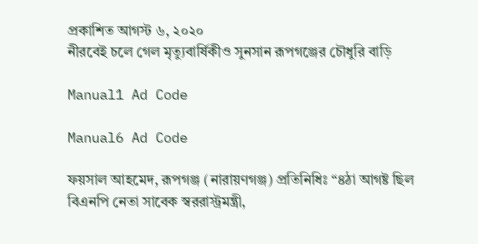প্রকাশিত আগস্ট ৬, ২০২০
নীরবেই চলে গেল মৃত্যুবার্ষিকীও সুনসান রূপগঞ্জের চৌধুরি বাড়ি

Manual1 Ad Code

Manual6 Ad Code

ফয়সাল আহমেদ, রূপগঞ্জ (নারায়ণগঞ্জ) প্রতিনিধিঃ “৪ঠা আগষ্ট ছিল বিএনপি নেতা সাবেক স্বররাস্ট্রমন্ত্রী,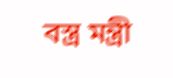বস্ত্র মন্ত্রী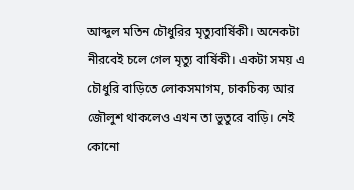আব্দুল মতিন চৌধুরির মৃত্যুবার্ষিকী। অনেকটা নীরবেই চলে গেল মৃত্যু বার্ষিকী। একটা সময় এ চৌধুরি বাড়িতে লোকসমাগম, চাকচিক্য আর জৌলুশ থাকলেও এখন তা ভুতুরে বাড়ি। নেই কোনো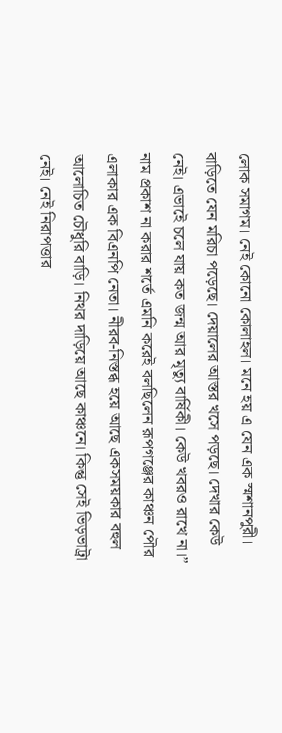লোক সমাগম। নেই কোনো কোলাহল। মনে হয় এ যেন এক স্মশানপুরী। বাড়িতে যেন মরিচা পড়েছে। দেয়ালের আস্তর খসে পড়ছে। দেখার কেউ নেই। এভাইে চলে যায় কত জন্ম আর মৃত্যু বার্ষিকী। কেউ খবরও রাখে না।” নাম প্রকাশ না করার শর্তে এমনি করেই বলছিলেন রূপগঞ্জের কাঞ্চন পৌর এলাকার এক বিএনপি নেতা। নীরব-নিস্তব্ধ হয়ে আছে একসময়কার বহুল আলোচিত চৌধুরি বাড়ি। নিথর দাড়িয়ে আছে কাঞ্চনে। কিন্তু সেই ভিড়ভাট্রা নেই। নেই নিরাপত্তার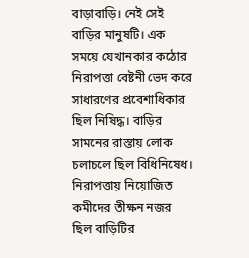বাড়াবাড়ি। নেই সেই বাড়ির মানুষটি। এক সময়ে যেখানকার কঠোর নিরাপত্তা বেষ্টনী ভেদ করে সাধারণের প্রবেশাধিকার ছিল নিষিদ্ধ। বাড়ির সামনের রাস্তায় লোক চলাচলে ছিল বিধিনিষেধ। নিরাপত্তায় নিয়োজিত কমীদের তীক্ষন নজর ছিল বাড়িটির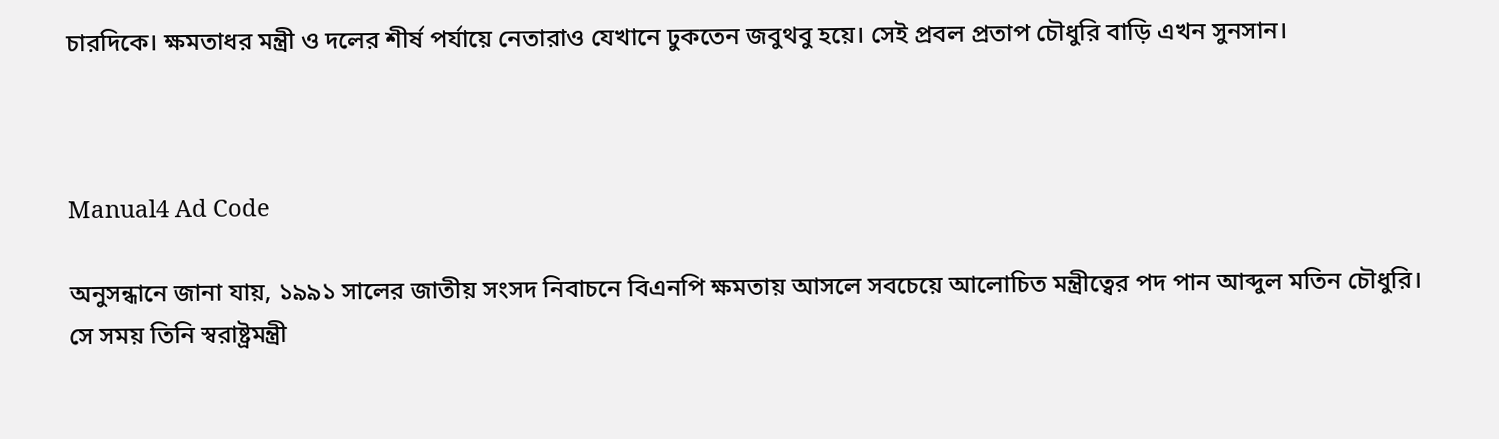চারদিকে। ক্ষমতাধর মন্ত্রী ও দলের শীর্ষ পর্যায়ে নেতারাও যেখানে ঢুকতেন জবুথবু হয়ে। সেই প্রবল প্রতাপ চৌধুরি বাড়ি এখন সুনসান।



Manual4 Ad Code

অনুসন্ধানে জানা যায়, ১৯৯১ সালের জাতীয় সংসদ নিবাচনে বিএনপি ক্ষমতায় আসলে সবচেয়ে আলোচিত মন্ত্রীত্বের পদ পান আব্দুল মতিন চৌধুরি। সে সময় তিনি স্বরাষ্ট্রমন্ত্রী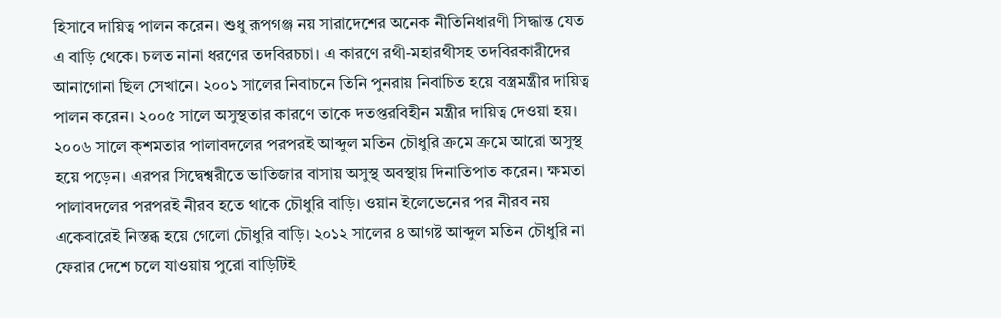হিসাবে দায়িত্ব পালন করেন। শুধু রূপগঞ্জ নয় সারাদেশের অনেক নীতিনিধারণী সিদ্ধান্ত যেত এ বাড়ি থেকে। চলত নানা ধরণের তদবিরচচা। এ কারণে রথী-মহারথীসহ তদবিরকারীদের আনাগোনা ছিল সেখানে। ২০০১ সালের নিবাচনে তিনি পুনরায় নিবাচিত হয়ে বস্ত্রমন্ত্রীর দায়িত্ব পালন করেন। ২০০৫ সালে অসুস্থতার কারণে তাকে দতপ্তরবিহীন মন্ত্রীর দায়িত্ব দেওয়া হয়। ২০০৬ সালে ক্শমতার পালাবদলের পরপরই আব্দুল মতিন চৌধুরি ক্রমে ক্রমে আরো অসুস্থ হয়ে পড়েন। এরপর সিদ্বেশ্বরীতে ভাতিজার বাসায় অসুস্থ অবস্থায় দিনাতিপাত করেন। ক্ষমতা পালাবদলের পরপরই নীরব হতে থাকে চৌধুরি বাড়ি। ওয়ান ইলেভেনের পর নীরব নয় একেবারেই নিস্তব্ধ হয়ে গেলো চৌধুরি বাড়ি। ২০১২ সালের ৪ আগষ্ট আব্দুল মতিন চৌধুরি না ফেরার দেশে চলে যাওয়ায় পুরো বাড়িটিই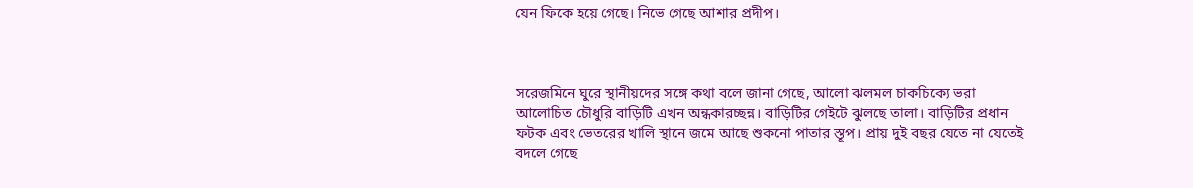যেন ফিকে হয়ে গেছে। নিভে গেছে আশার প্রদীপ।



সরেজমিনে ঘুরে স্থানীয়দের সঙ্গে কথা বলে জানা গেছে, আলো ঝলমল চাকচিক্যে ভরা আলোচিত চৌধুরি বাড়িটি এখন অন্ধকারচ্ছন্ন। বাড়িটির গেইটে ঝুলছে তালা। বাড়িটির প্রধান ফটক এবং ভেতরের খালি স্থানে জমে আছে শুকনো পাতার স্তূপ। প্রায় দুই বছর যেতে না যেতেই বদলে গেছে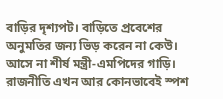বাড়ির দৃশ্যপট। বাড়িতে প্রবেশের অনুমতির জন্য ভিড় করেন না কেউ। আসে না শীর্ষ মন্ত্রী-এমপিদের গাড়ি। রাজনীতি এখন আর কোনভাবেই স্পশ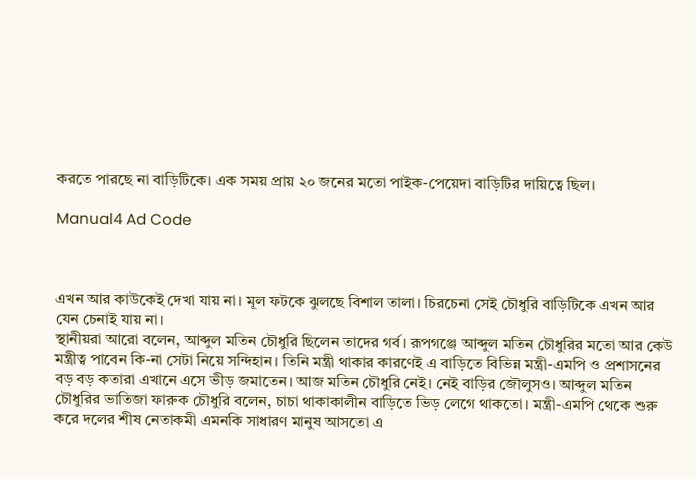করতে পারছে না বাড়িটিকে। এক সময় প্রায় ২০ জনের মতো পাইক-পেয়েদা বাড়িটির দায়িত্বে ছিল।

Manual4 Ad Code



এখন আর কাউকেই দেখা যায় না। মূল ফটকে ঝুলছে বিশাল তালা। চিরচেনা সেই চৌধুরি বাড়িটিকে এখন আর যেন চেনাই যায় না।
স্থানীয়রা আরো বলেন, আব্দুল মতিন চৌধুরি ছিলেন তাদের গর্ব। রূপগঞ্জে আব্দুল মতিন চৌধুরির মতো আর কেউ মন্ত্রীত্ব পাবেন কি-না সেটা নিয়ে সন্দিহান। তিনি মন্ত্রী থাকার কারণেই এ বাড়িতে বিভিন্ন মন্ত্রী-এমপি ও প্রশাসনের বড় বড় কতারা এখানে এসে ভীড় জমাতেন। আজ মতিন চৌধুরি নেই। নেই বাড়ির জৌলুসও। আব্দুল মতিন চৌধুরির ভাতিজা ফারুক চৌধুরি বলেন, চাচা থাকাকালীন বাড়িতে ভিড় লেগে থাকতো। মন্ত্রী-এমপি থেকে শুরু করে দলের শীষ নেতাকমী এমনকি সাধারণ মানুষ আসতো এ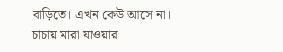বাড়িতে। এখন কেউ আসে না। চাচায় মারা যাওয়ার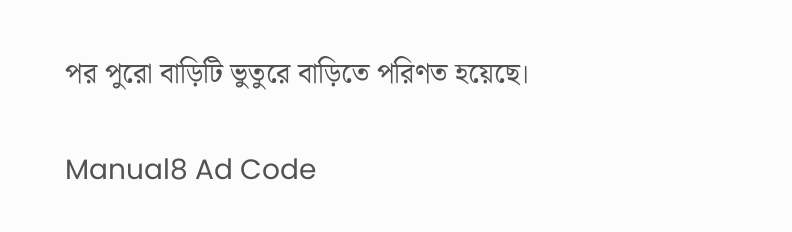পর পুরো বাড়িটি ভুতুরে বাড়িতে পরিণত হয়েছে।

Manual8 Ad Code